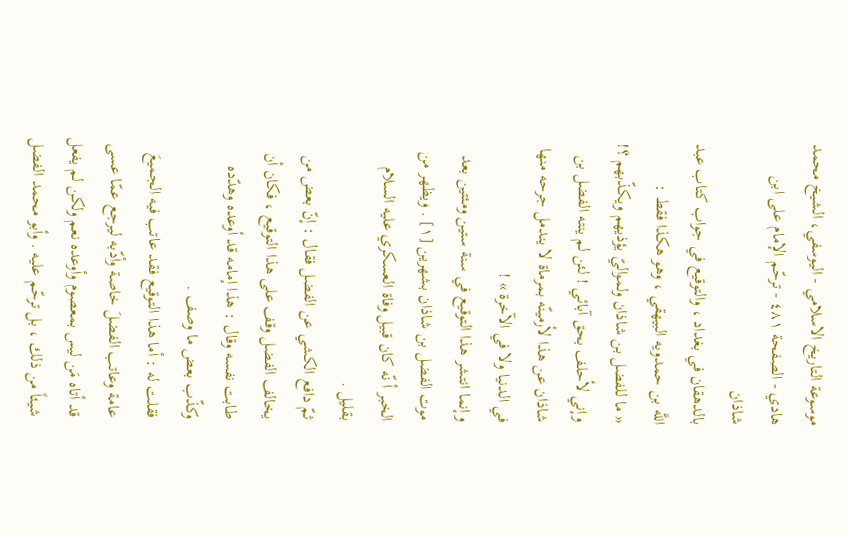موسوعة التاريخ الاسلامي - اليوسفي، الشيخ محمد هادي - الصفحة ٤٨١ - ترحّم الإمام على ابن شاذان
بالدهقان في بغداد ، والتوقيع في جواب كتاب عبد اللَّه بن حمدويه البيهقي ، وهو هكذا فقط :
« ما للفضل بن شاذان ولمواليّ يؤذيهم ويكذّبهم ؟! وإني لأحلف بحق آبائي ! لئن لم ينته الفضل بن شاذان عن هذا لأرمينّه بمرماة لا يندمل جرحه منها في الدنيا ولا في الآخرة » !
وإنما انتشر هذا التوقيع في سنة ستين ومئتين بعد موت الفضل بن شاذان بشهرين [١] . ويظهر من الخبر أ نّه كان قبيل وفاة العسكري عليه السلام بقليل .
ثمّ دافع الكشي عن الفضل فقال : إنّ بعض من يخالف الفضل وقف على هذا التوقيع ، فكان أن طابت نفسه وقال : هذا إمامه قد أوعده وهدّده وكذّب بعض ما وصف .
فقلت له : أما هذا التوقيع فقد عاتب فيه الجميعَ عامة وعاتب الفضلَ خاصة وأدّبه ليرجع عمّا عسى قد أتاه مَن ليس بمعصوم وأوعده نعم ولكن لم يفعل شيئاً من ذلك ، بل ترحّم عليه . وأبو محمد الفضل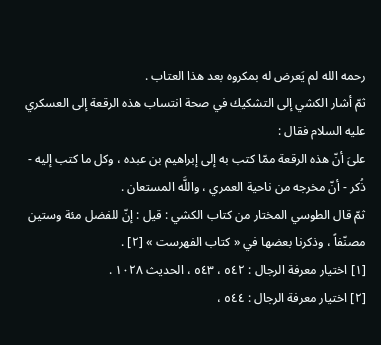رحمه الله لم يَعرض له بمكروه بعد هذا العتاب .
ثمّ أشار الكشي إلى التشكيك في صحة انتساب هذه الرقعة إلى العسكري عليه السلام فقال :
علىَ أنّ هذه الرقعة ممّا كتب به إلى إبراهيم بن عبده ، وكل ما كتب إليه - ذُكر - أنّ مخرجه من ناحية العمري ، واللَّه المستعان .
ثمّ قال الطوسي المختار من كتاب الكشي : قيل : إنّ للفضل مئة وستين مصنّفاً ، وذكرنا بعضها في « كتاب الفهرست » [٢] .
[١] اختيار معرفة الرجال : ٥٤٢ ، ٥٤٣ ، الحديث ١٠٢٨ .
[٢] اختيار معرفة الرجال : ٥٤٤ ،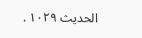الحديث ١٠٢٩ .